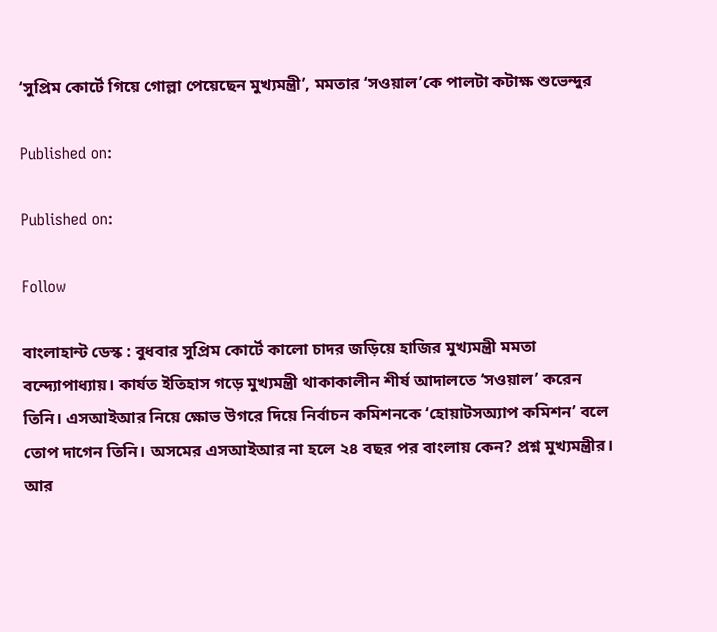‘সুপ্রিম কোর্টে গিয়ে গোল্লা পেয়েছেন মুখ্যমন্ত্রী’, মমতার ‘সওয়াল’কে পালটা কটাক্ষ শুভেন্দুর

Published on:

Published on:

Follow

বাংলাহান্ট ডেস্ক : বুধবার সুপ্রিম কোর্টে কালো চাদর জড়িয়ে হাজির মুখ্যমন্ত্রী মমতা বন্দ্যোপাধ্যায়। কার্যত ইতিহাস গড়ে মুখ্যমন্ত্রী থাকাকালীন শীর্ষ আদালতে ‘সওয়াল’ করেন তিনি। এসআইআর নিয়ে ক্ষোভ উগরে দিয়ে নির্বাচন কমিশনকে ‘হোয়াটসঅ্যাপ কমিশন’ বলে তোপ দাগেন তিনি। অসমের এসআইআর না হলে ২৪ বছর পর বাংলায় কেন? প্রশ্ন মুখ্যমন্ত্রীর। আর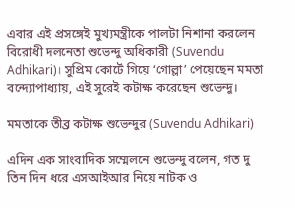এবার এই প্রসঙ্গেই মুখ্যমন্ত্রীকে পালটা নিশানা করলেন বিরোধী দলনেতা শুভেন্দু অধিকারী (Suvendu Adhikari)। সুপ্রিম কোর্টে গিয়ে ‘গোল্লা’ পেয়েছেন মমতা বন্দ্যোপাধ্যায়, এই সুরেই কটাক্ষ করেছেন শুভেন্দু।

মমতাকে তীব্র কটাক্ষ শুভেন্দুর (Suvendu Adhikari)

এদিন এক সাংবাদিক সম্মেলনে শুভেন্দু বলেন, গত দু তিন দিন ধরে এসআইআর নিয়ে নাটক ও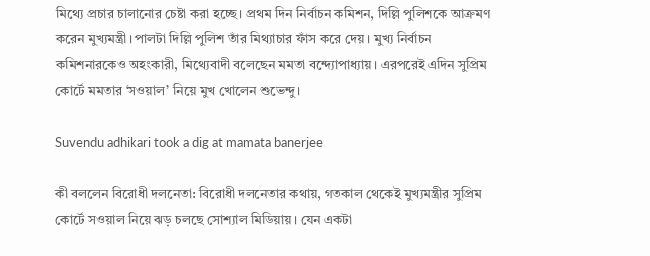মিথ্যে প্রচার চালানোর চেষ্টা করা হচ্ছে। প্রথম দিন নির্বাচন কমিশন, দিল্লি পুলিশকে আক্রমণ করেন মুখ্যমন্ত্রী। পালটা দিল্লি পুলিশ তাঁর মিথ্যাচার ফাঁস করে দেয়। মুখ্য নির্বাচন কমিশনারকেও অহংকারী, মিথ্যেবাদী বলেছেন মমতা বন্দ্যোপাধ্যায়। এরপরেই এদিন সুপ্রিম কোর্টে মমতার ‘সওয়াল’ নিয়ে মুখ খোলেন শুভেন্দু।

Suvendu adhikari took a dig at mamata banerjee

কী বললেন বিরোধী দলনেতা: বিরোধী দলনেতার কথায়, গতকাল থেকেই মুখ্যমন্ত্রীর সুপ্রিম কোর্টে সওয়াল নিয়ে ঝড় চলছে সোশ্যাল মিডিয়ায়। যেন একটা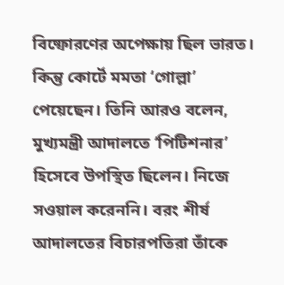বিষ্ফোরণের অপেক্ষায় ছিল ভারত। কিন্তু কোর্টে মমতা ‘গোল্লা’ পেয়েছেন। তিনি আরও বলেন, মুখ্যমন্ত্রী আদালতে ‘পিটিশনার’ হিসেবে উপস্থিত ছিলেন। নিজে সওয়াল করেননি। বরং শীর্ষ আদালতের বিচারপতিরা তাঁকে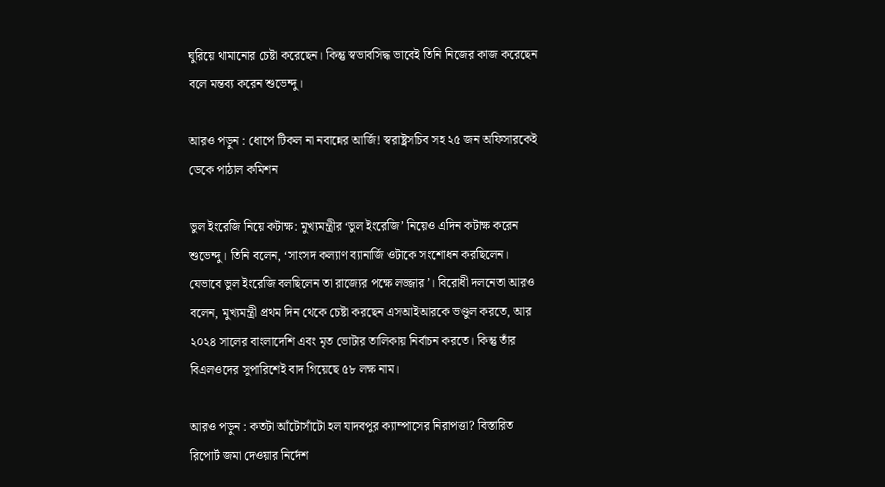ঘুরিয়ে থামানোর চেষ্টা করেছেন। কিন্তু স্বভাবসিদ্ধ ভাবেই তিনি নিজের কাজ করেছেন বলে মন্তব্য করেন শুভেন্দু।

আরও পড়ুন : ধোপে টিকল না নবান্নের আর্জি! স্বরাষ্ট্রসচিব সহ ২৫ জন অফিসারকেই ডেকে পাঠাল কমিশন

ভুল ইংরেজি নিয়ে কটাক্ষ: মুখ্যমন্ত্রীর ‘ভুল ইংরেজি’ নিয়েও এদিন কটাক্ষ করেন শুভেন্দু। তিনি বলেন, ‘সাংসদ কল্যাণ ব্যানার্জি ওটাকে সংশোধন করছিলেন। যেভাবে ভুল ইংরেজি বলছিলেন তা রাজ্যের পক্ষে লজ্জার’। বিরোধী দলনেতা আরও বলেন, মুখ্যমন্ত্রী প্রথম দিন থেকে চেষ্টা করছেন এসআইআরকে ভণ্ডুল করতে, আর ২০২৪ সালের বাংলাদেশি এবং মৃত ভোটার তালিকায় নির্বাচন করতে। কিন্তু তাঁর বিএলওদের সুপারিশেই বাদ গিয়েছে ৫৮ লক্ষ নাম।

আরও পড়ুন : কতটা আঁটোসাঁটো হল যাদবপুর ক্যাম্পাসের নিরাপত্তা? বিস্তারিত রিপোর্ট জমা দেওয়ার নির্দেশ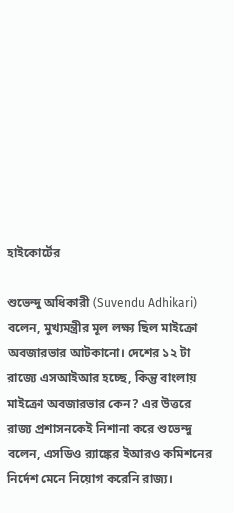হাইকোর্টের

শুভেন্দু অধিকারী (Suvendu Adhikari) বলেন, মুখ্যমন্ত্রীর মূল লক্ষ্য ছিল মাইক্রো অবজারভার আটকানো। দেশের ১২ টা রাজ্যে এসআইআর হচ্ছে, কিন্তু বাংলায় মাইক্রো অবজারভার কেন? এর উত্তরে রাজ্য প্রশাসনকেই নিশানা করে শুভেন্দু বলেন, এসডিও ব়্যাঙ্কের ইআরও কমিশনের নির্দেশ মেনে নিয়োগ করেনি রাজ্য।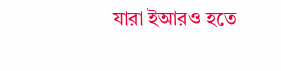যারা ইআরও হতে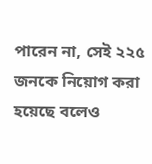পারেন না, সেই ২২৫ জনকে নিয়োগ করা হয়েছে বলেও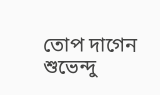তোপ দাগেন শুভেন্দু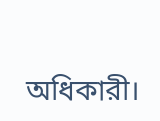অধিকারী।